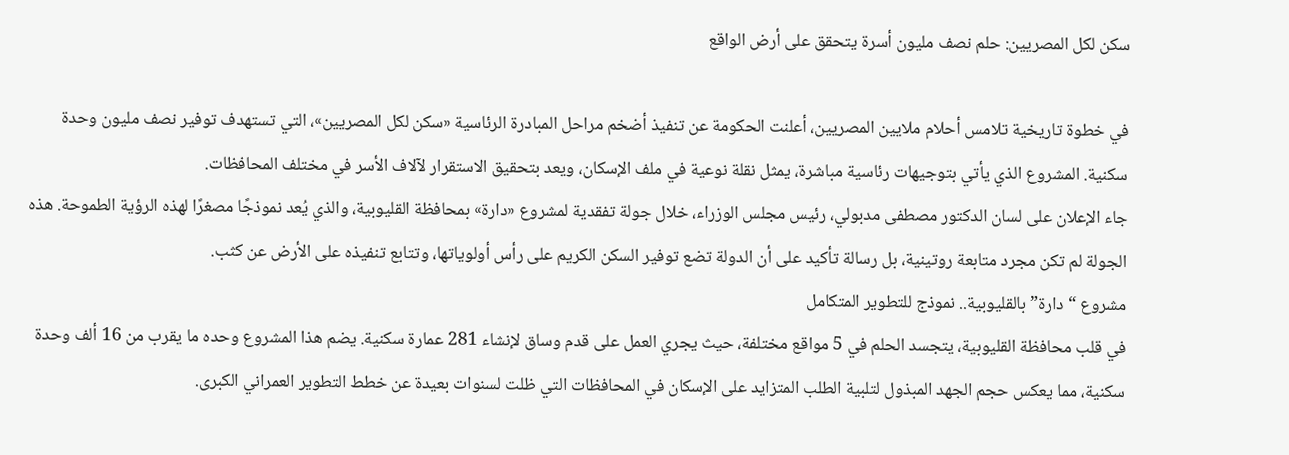سكن لكل المصريين: حلم نصف مليون أسرة يتحقق على أرض الواقع

في خطوة تاريخية تلامس أحلام ملايين المصريين، أعلنت الحكومة عن تنفيذ أضخم مراحل المبادرة الرئاسية «سكن لكل المصريين»، التي تستهدف توفير نصف مليون وحدة سكنية. المشروع الذي يأتي بتوجيهات رئاسية مباشرة، يمثل نقلة نوعية في ملف الإسكان، ويعد بتحقيق الاستقرار لآلاف الأسر في مختلف المحافظات.
جاء الإعلان على لسان الدكتور مصطفى مدبولي، رئيس مجلس الوزراء، خلال جولة تفقدية لمشروع «دارة» بمحافظة القليوبية، والذي يُعد نموذجًا مصغرًا لهذه الرؤية الطموحة. هذه الجولة لم تكن مجرد متابعة روتينية، بل رسالة تأكيد على أن الدولة تضع توفير السكن الكريم على رأس أولوياتها، وتتابع تنفيذه على الأرض عن كثب.
مشروع “دارة” بالقليوبية.. نموذج للتطوير المتكامل
في قلب محافظة القليوبية، يتجسد الحلم في 5 مواقع مختلفة، حيث يجري العمل على قدم وساق لإنشاء 281 عمارة سكنية. يضم هذا المشروع وحده ما يقرب من 16 ألف وحدة سكنية، مما يعكس حجم الجهد المبذول لتلبية الطلب المتزايد على الإسكان في المحافظات التي ظلت لسنوات بعيدة عن خطط التطوير العمراني الكبرى.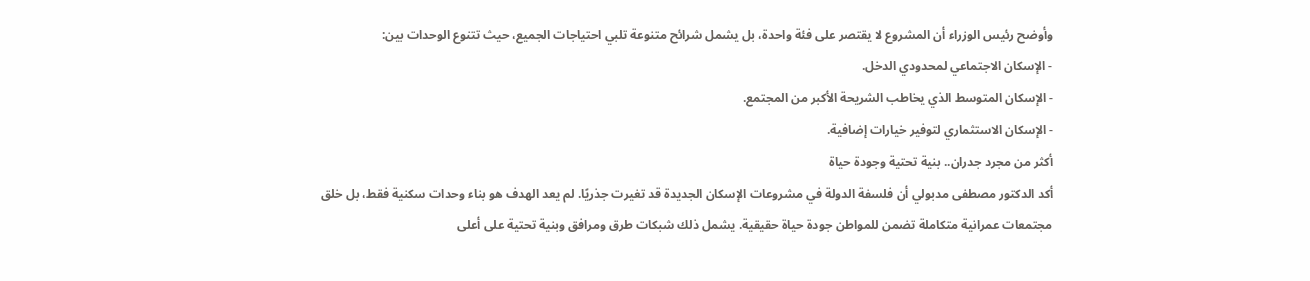وأوضح رئيس الوزراء أن المشروع لا يقتصر على فئة واحدة، بل يشمل شرائح متنوعة تلبي احتياجات الجميع، حيث تتنوع الوحدات بين:
- الإسكان الاجتماعي لمحدودي الدخل.
- الإسكان المتوسط الذي يخاطب الشريحة الأكبر من المجتمع.
- الإسكان الاستثماري لتوفير خيارات إضافية.
أكثر من مجرد جدران.. بنية تحتية وجودة حياة
أكد الدكتور مصطفى مدبولي أن فلسفة الدولة في مشروعات الإسكان الجديدة قد تغيرت جذريًا. لم يعد الهدف هو بناء وحدات سكنية فقط، بل خلق مجتمعات عمرانية متكاملة تضمن للمواطن جودة حياة حقيقية. يشمل ذلك شبكات طرق ومرافق وبنية تحتية على أعلى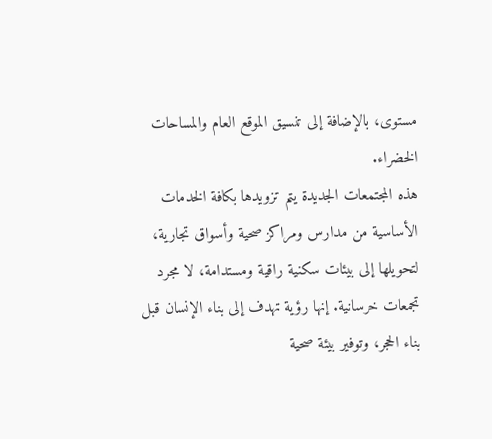مستوى، بالإضافة إلى تنسيق الموقع العام والمساحات الخضراء.
هذه المجتمعات الجديدة يتم تزويدها بكافة الخدمات الأساسية من مدارس ومراكز صحية وأسواق تجارية، لتحويلها إلى بيئات سكنية راقية ومستدامة، لا مجرد تجمعات خرسانية. إنها رؤية تهدف إلى بناء الإنسان قبل بناء الحجر، وتوفير بيئة صحية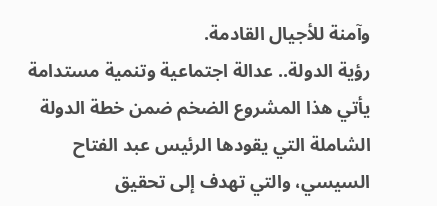وآمنة للأجيال القادمة.
رؤية الدولة.. عدالة اجتماعية وتنمية مستدامة
يأتي هذا المشروع الضخم ضمن خطة الدولة الشاملة التي يقودها الرئيس عبد الفتاح السيسي، والتي تهدف إلى تحقيق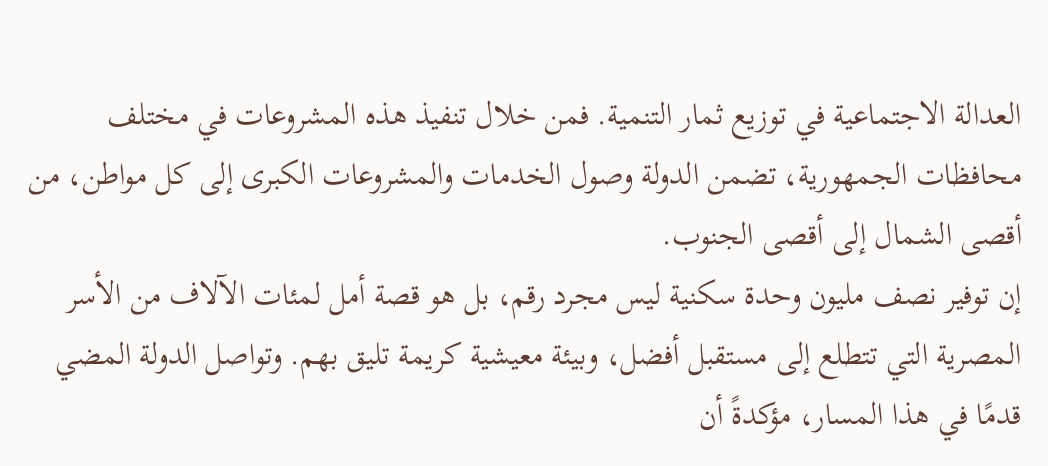العدالة الاجتماعية في توزيع ثمار التنمية. فمن خلال تنفيذ هذه المشروعات في مختلف محافظات الجمهورية، تضمن الدولة وصول الخدمات والمشروعات الكبرى إلى كل مواطن، من أقصى الشمال إلى أقصى الجنوب.
إن توفير نصف مليون وحدة سكنية ليس مجرد رقم، بل هو قصة أمل لمئات الآلاف من الأسر المصرية التي تتطلع إلى مستقبل أفضل، وبيئة معيشية كريمة تليق بهم. وتواصل الدولة المضي قدمًا في هذا المسار، مؤكدةً أن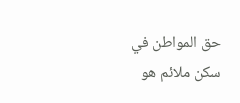حق المواطن في سكن ملائم هو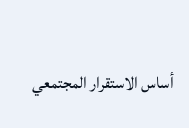أساس الاستقرار المجتمعي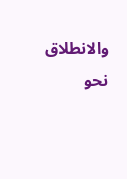والانطلاق نحو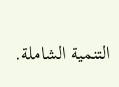التنمية الشاملة.